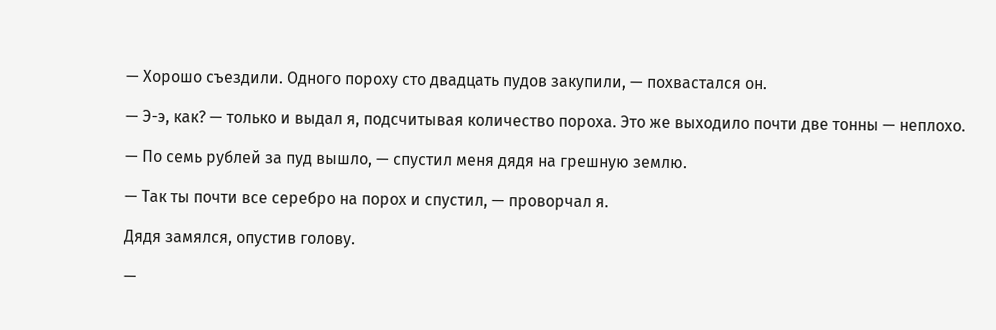— Хорошо съездили. Одного пороху сто двадцать пудов закупили, — похвастался он.

— Э-э, как? — только и выдал я, подсчитывая количество пороха. Это же выходило почти две тонны — неплохо.

— По семь рублей за пуд вышло, — спустил меня дядя на грешную землю.

— Так ты почти все серебро на порох и спустил, — проворчал я.

Дядя замялся, опустив голову.

—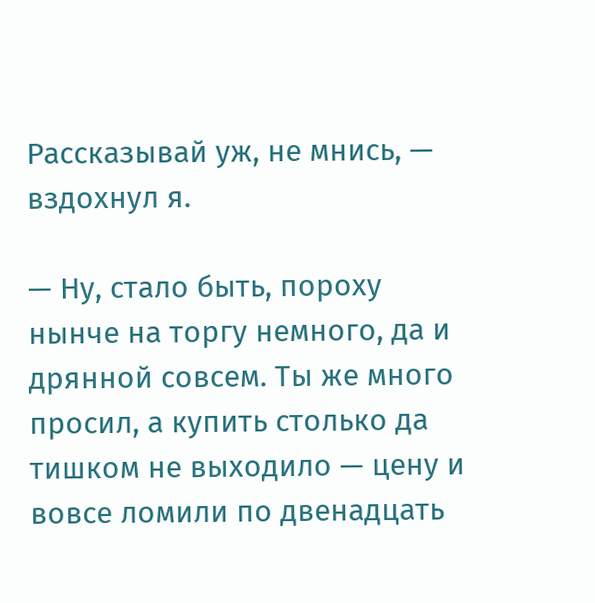Рассказывай уж, не мнись, — вздохнул я.

— Ну, стало быть, пороху нынче на торгу немного, да и дрянной совсем. Ты же много просил, а купить столько да тишком не выходило — цену и вовсе ломили по двенадцать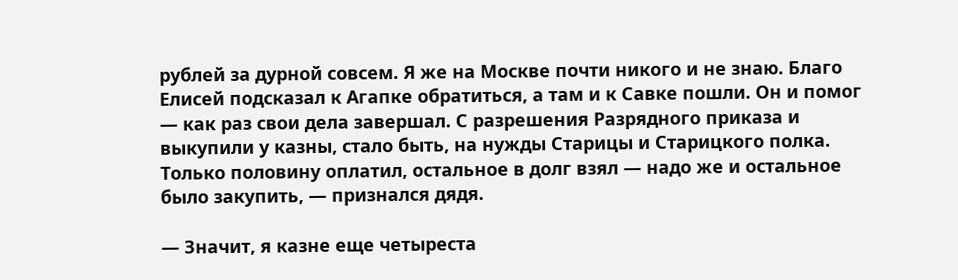рублей за дурной совсем. Я же на Москве почти никого и не знаю. Благо Елисей подсказал к Агапке обратиться, а там и к Савке пошли. Он и помог — как раз свои дела завершал. С разрешения Разрядного приказа и выкупили у казны, стало быть, на нужды Старицы и Старицкого полка. Только половину оплатил, остальное в долг взял — надо же и остальное было закупить, — признался дядя.

— Значит, я казне еще четыреста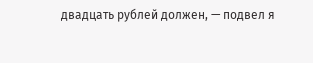двадцать рублей должен, — подвел я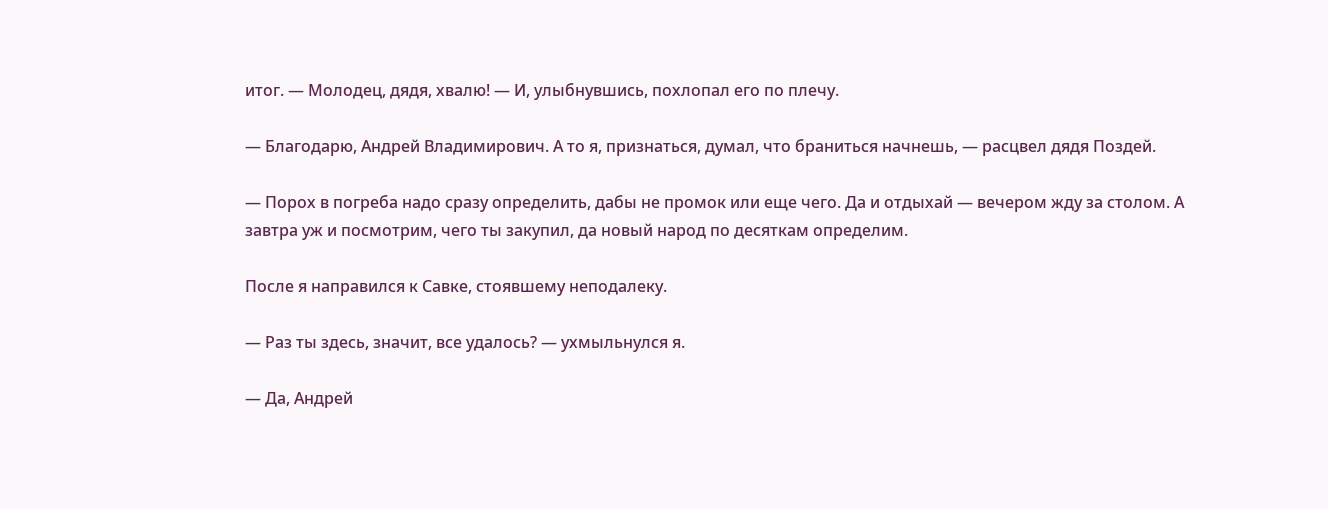итог. — Молодец, дядя, хвалю! — И, улыбнувшись, похлопал его по плечу.

— Благодарю, Андрей Владимирович. А то я, признаться, думал, что браниться начнешь, — расцвел дядя Поздей.

— Порох в погреба надо сразу определить, дабы не промок или еще чего. Да и отдыхай — вечером жду за столом. А завтра уж и посмотрим, чего ты закупил, да новый народ по десяткам определим.

После я направился к Савке, стоявшему неподалеку.

— Раз ты здесь, значит, все удалось? — ухмыльнулся я.

— Да, Андрей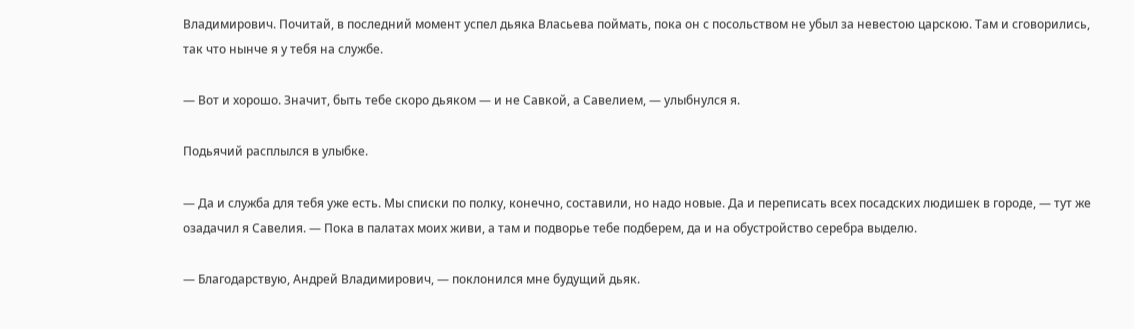Владимирович. Почитай, в последний момент успел дьяка Власьева поймать, пока он с посольством не убыл за невестою царскою. Там и сговорились, так что нынче я у тебя на службе.

— Вот и хорошо. Значит, быть тебе скоро дьяком — и не Савкой, а Савелием, — улыбнулся я.

Подьячий расплылся в улыбке.

— Да и служба для тебя уже есть. Мы списки по полку, конечно, составили, но надо новые. Да и переписать всех посадских людишек в городе, — тут же озадачил я Савелия. — Пока в палатах моих живи, а там и подворье тебе подберем, да и на обустройство серебра выделю.

— Благодарствую, Андрей Владимирович, — поклонился мне будущий дьяк.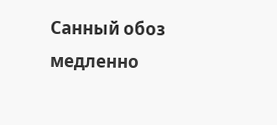Санный обоз медленно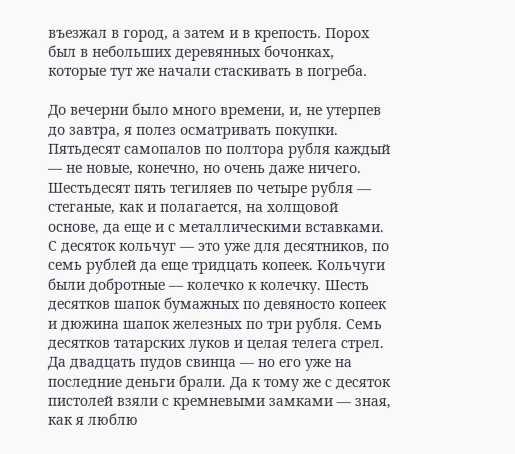въезжал в город, а затем и в крепость. Порох был в небольших деревянных бочонках, которые тут же начали стаскивать в погреба.

До вечерни было много времени, и, не утерпев до завтра, я полез осматривать покупки. Пятьдесят самопалов по полтора рубля каждый — не новые, конечно, но очень даже ничего. Шестьдесят пять тегиляев по четыре рубля — стеганые, как и полагается, на холщовой основе, да еще и с металлическими вставками. С десяток кольчуг — это уже для десятников, по семь рублей да еще тридцать копеек. Кольчуги были добротные — колечко к колечку. Шесть десятков шапок бумажных по девяносто копеек и дюжина шапок железных по три рубля. Семь десятков татарских луков и целая телега стрел. Да двадцать пудов свинца — но его уже на последние деньги брали. Да к тому же с десяток пистолей взяли с кремневыми замками — зная, как я люблю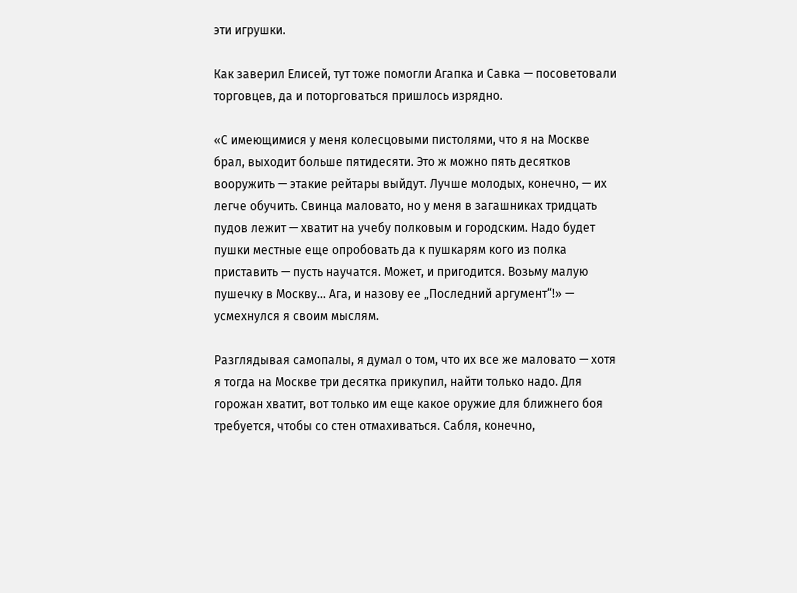эти игрушки.

Как заверил Елисей, тут тоже помогли Агапка и Савка — посоветовали торговцев, да и поторговаться пришлось изрядно.

«С имеющимися у меня колесцовыми пистолями, что я на Москве брал, выходит больше пятидесяти. Это ж можно пять десятков вооружить — этакие рейтары выйдут. Лучше молодых, конечно, — их легче обучить. Свинца маловато, но у меня в загашниках тридцать пудов лежит — хватит на учебу полковым и городским. Надо будет пушки местные еще опробовать да к пушкарям кого из полка приставить — пусть научатся. Может, и пригодится. Возьму малую пушечку в Москву… Ага, и назову ее „Последний аргумент“!» — усмехнулся я своим мыслям.

Разглядывая самопалы, я думал о том, что их все же маловато — хотя я тогда на Москве три десятка прикупил, найти только надо. Для горожан хватит, вот только им еще какое оружие для ближнего боя требуется, чтобы со стен отмахиваться. Сабля, конечно,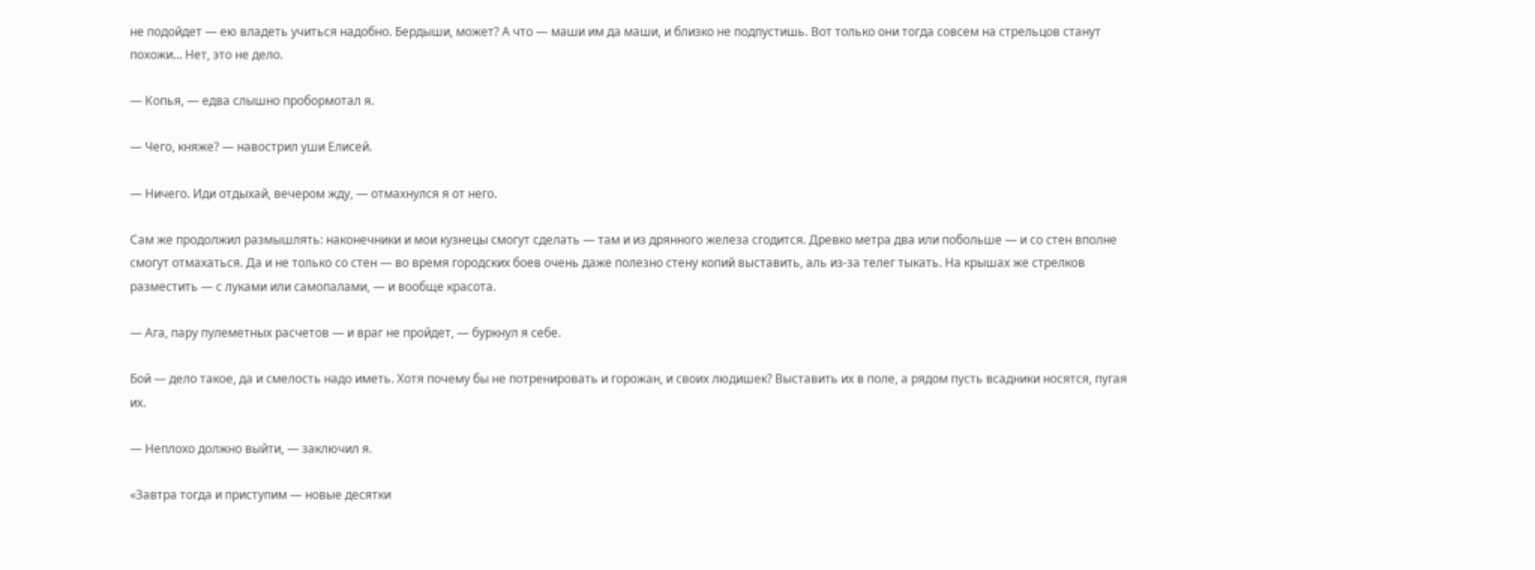не подойдет — ею владеть учиться надобно. Бердыши, может? А что — маши им да маши, и близко не подпустишь. Вот только они тогда совсем на стрельцов станут похожи… Нет, это не дело.

— Копья, — едва слышно пробормотал я.

— Чего, княже? — навострил уши Елисей.

— Ничего. Иди отдыхай, вечером жду, — отмахнулся я от него.

Сам же продолжил размышлять: наконечники и мои кузнецы смогут сделать — там и из дрянного железа сгодится. Древко метра два или побольше — и со стен вполне смогут отмахаться. Да и не только со стен — во время городских боев очень даже полезно стену копий выставить, аль из-за телег тыкать. На крышах же стрелков разместить — с луками или самопалами, — и вообще красота.

— Ага, пару пулеметных расчетов — и враг не пройдет, — буркнул я себе.

Бой — дело такое, да и смелость надо иметь. Хотя почему бы не потренировать и горожан, и своих людишек? Выставить их в поле, а рядом пусть всадники носятся, пугая их.

— Неплохо должно выйти, — заключил я.

«Завтра тогда и приступим — новые десятки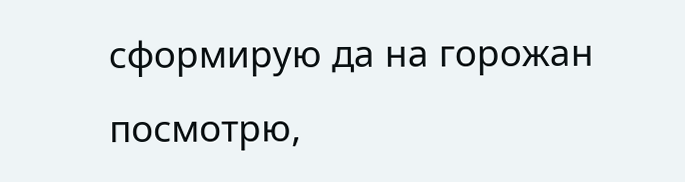сформирую да на горожан посмотрю,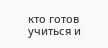кто готов учиться и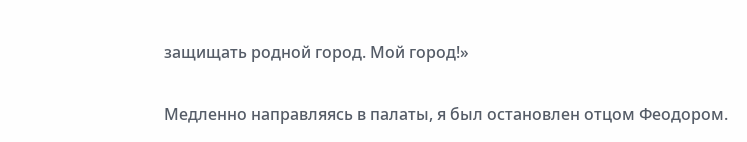защищать родной город. Мой город!»

Медленно направляясь в палаты, я был остановлен отцом Феодором.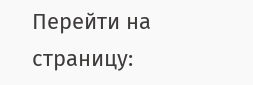Перейти на страницу: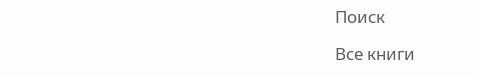Поиск

Все книги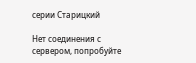серии Старицкий

Нет соединения с сервером, попробуйте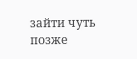зайти чуть позже